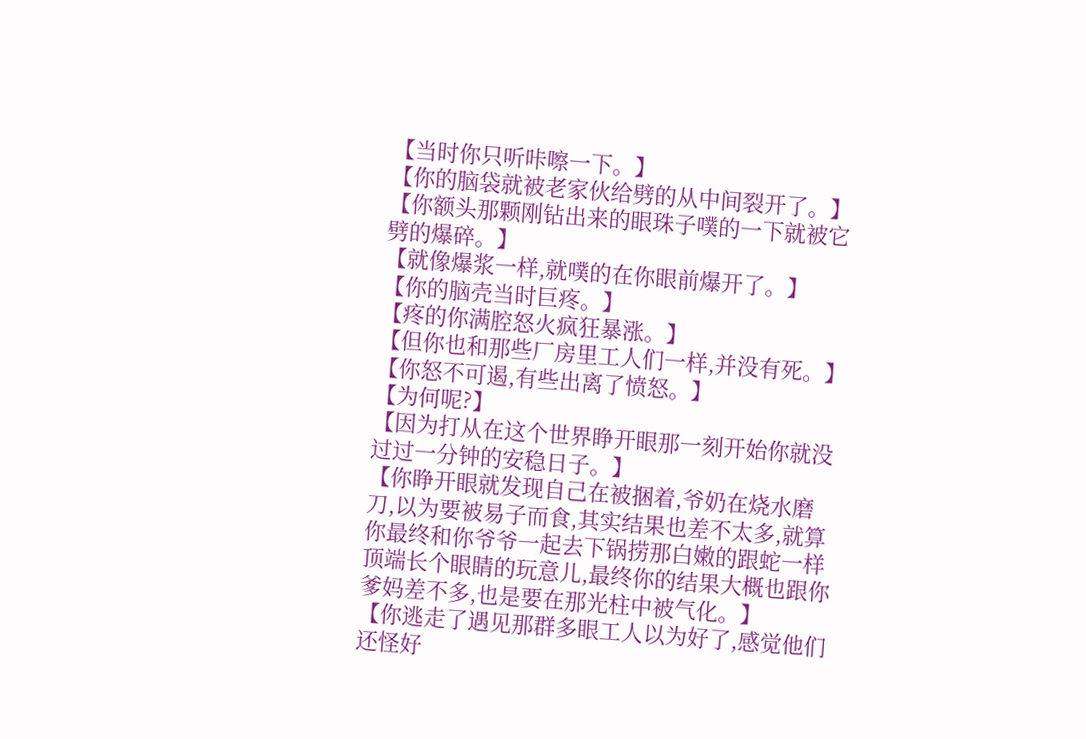【当时你只听咔嚓一下。】
【你的脑袋就被老家伙给劈的从中间裂开了。】
【你额头那颗刚钻出来的眼珠子噗的一下就被它劈的爆碎。】
【就像爆浆一样,就噗的在你眼前爆开了。】
【你的脑壳当时巨疼。】
【疼的你满腔怒火疯狂暴涨。】
【但你也和那些厂房里工人们一样,并没有死。】
【你怒不可遏,有些出离了愤怒。】
【为何呢?】
【因为打从在这个世界睁开眼那一刻开始你就没过过一分钟的安稳日子。】
【你睁开眼就发现自己在被捆着,爷奶在烧水磨刀,以为要被易子而食,其实结果也差不太多,就算你最终和你爷爷一起去下锅捞那白嫩的跟蛇一样顶端长个眼睛的玩意儿,最终你的结果大概也跟你爹妈差不多,也是要在那光柱中被气化。】
【你逃走了遇见那群多眼工人以为好了,感觉他们还怪好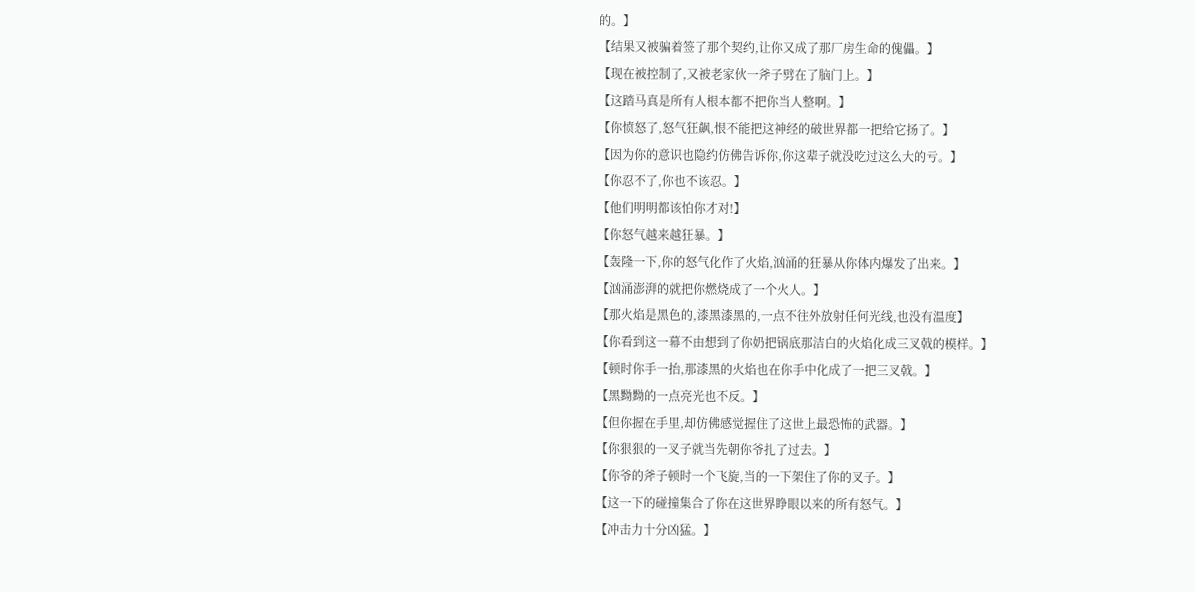的。】
【结果又被骗着签了那个契约,让你又成了那厂房生命的傀儡。】
【现在被控制了,又被老家伙一斧子劈在了脑门上。】
【这踏马真是所有人根本都不把你当人整啊。】
【你愤怒了,怒气狂飙,恨不能把这神经的破世界都一把给它扬了。】
【因为你的意识也隐约仿佛告诉你,你这辈子就没吃过这么大的亏。】
【你忍不了,你也不该忍。】
【他们明明都该怕你才对!】
【你怒气越来越狂暴。】
【轰隆一下,你的怒气化作了火焰,汹涌的狂暴从你体内爆发了出来。】
【汹涌澎湃的就把你燃烧成了一个火人。】
【那火焰是黑色的,漆黑漆黑的,一点不往外放射任何光线,也没有温度】
【你看到这一幕不由想到了你奶把锅底那洁白的火焰化成三叉戟的模样。】
【顿时你手一抬,那漆黑的火焰也在你手中化成了一把三叉戟。】
【黑黝黝的一点亮光也不反。】
【但你握在手里,却仿佛感觉握住了这世上最恐怖的武器。】
【你狠狠的一叉子就当先朝你爷扎了过去。】
【你爷的斧子顿时一个飞旋,当的一下架住了你的叉子。】
【这一下的碰撞集合了你在这世界睁眼以来的所有怒气。】
【冲击力十分凶猛。】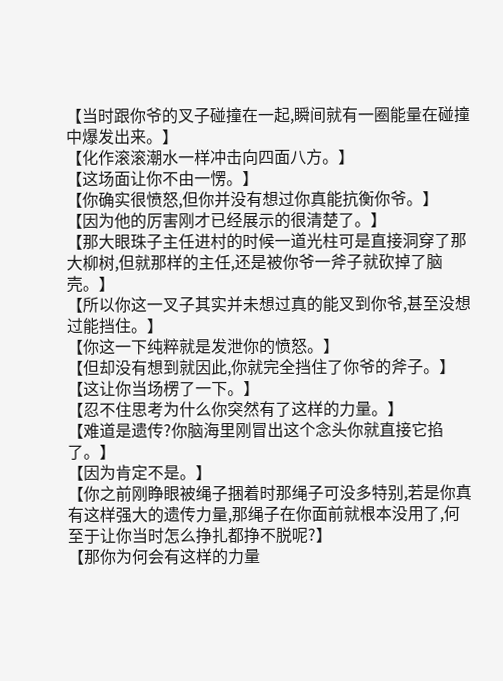【当时跟你爷的叉子碰撞在一起,瞬间就有一圈能量在碰撞中爆发出来。】
【化作滚滚潮水一样冲击向四面八方。】
【这场面让你不由一愣。】
【你确实很愤怒,但你并没有想过你真能抗衡你爷。】
【因为他的厉害刚才已经展示的很清楚了。】
【那大眼珠子主任进村的时候一道光柱可是直接洞穿了那大柳树,但就那样的主任,还是被你爷一斧子就砍掉了脑壳。】
【所以你这一叉子其实并未想过真的能叉到你爷,甚至没想过能挡住。】
【你这一下纯粹就是发泄你的愤怒。】
【但却没有想到就因此,你就完全挡住了你爷的斧子。】
【这让你当场楞了一下。】
【忍不住思考为什么你突然有了这样的力量。】
【难道是遗传?你脑海里刚冒出这个念头你就直接它掐了。】
【因为肯定不是。】
【你之前刚睁眼被绳子捆着时那绳子可没多特别,若是你真有这样强大的遗传力量,那绳子在你面前就根本没用了,何至于让你当时怎么挣扎都挣不脱呢?】
【那你为何会有这样的力量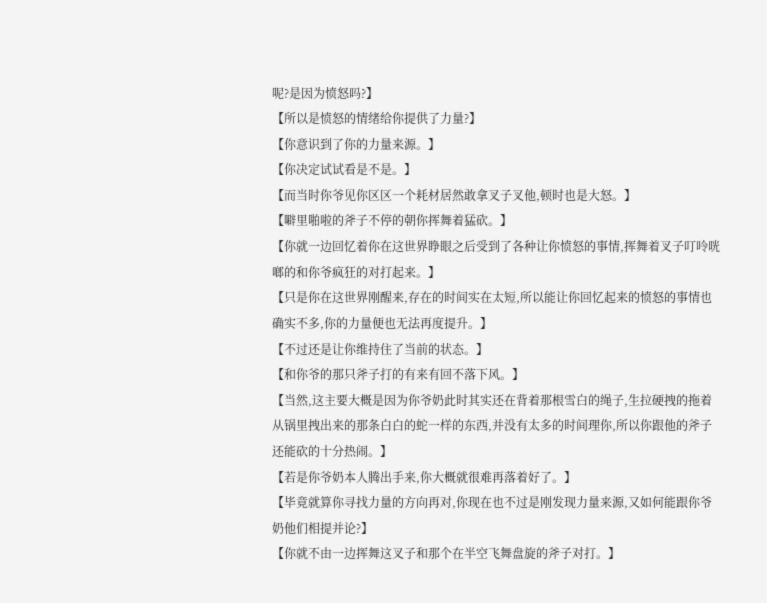呢?是因为愤怒吗?】
【所以是愤怒的情绪给你提供了力量?】
【你意识到了你的力量来源。】
【你决定试试看是不是。】
【而当时你爷见你区区一个耗材居然敢拿叉子叉他,顿时也是大怒。】
【噼里啪啦的斧子不停的朝你挥舞着猛砍。】
【你就一边回忆着你在这世界睁眼之后受到了各种让你愤怒的事情,挥舞着叉子叮呤咣啷的和你爷疯狂的对打起来。】
【只是你在这世界刚醒来,存在的时间实在太短,所以能让你回忆起来的愤怒的事情也确实不多,你的力量便也无法再度提升。】
【不过还是让你维持住了当前的状态。】
【和你爷的那只斧子打的有来有回不落下风。】
【当然,这主要大概是因为你爷奶此时其实还在背着那根雪白的绳子,生拉硬拽的拖着从锅里拽出来的那条白白的蛇一样的东西,并没有太多的时间理你,所以你跟他的斧子还能砍的十分热闹。】
【若是你爷奶本人腾出手来,你大概就很难再落着好了。】
【毕竟就算你寻找力量的方向再对,你现在也不过是刚发现力量来源,又如何能跟你爷奶他们相提并论?】
【你就不由一边挥舞这叉子和那个在半空飞舞盘旋的斧子对打。】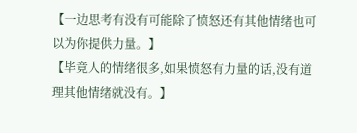【一边思考有没有可能除了愤怒还有其他情绪也可以为你提供力量。】
【毕竟人的情绪很多,如果愤怒有力量的话,没有道理其他情绪就没有。】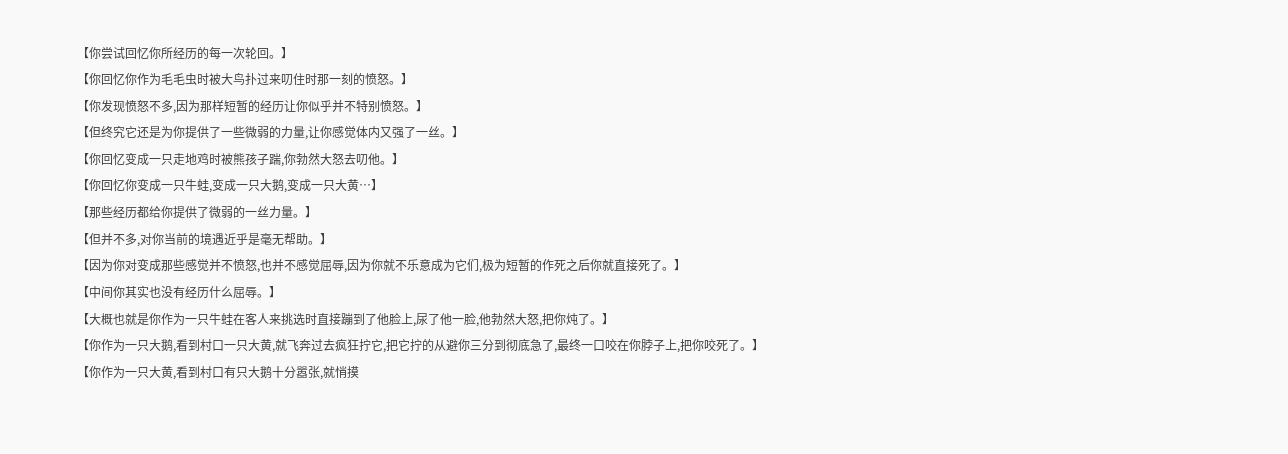【你尝试回忆你所经历的每一次轮回。】
【你回忆你作为毛毛虫时被大鸟扑过来叨住时那一刻的愤怒。】
【你发现愤怒不多,因为那样短暂的经历让你似乎并不特别愤怒。】
【但终究它还是为你提供了一些微弱的力量,让你感觉体内又强了一丝。】
【你回忆变成一只走地鸡时被熊孩子踹,你勃然大怒去叨他。】
【你回忆你变成一只牛蛙,变成一只大鹅,变成一只大黄…】
【那些经历都给你提供了微弱的一丝力量。】
【但并不多,对你当前的境遇近乎是毫无帮助。】
【因为你对变成那些感觉并不愤怒,也并不感觉屈辱,因为你就不乐意成为它们,极为短暂的作死之后你就直接死了。】
【中间你其实也没有经历什么屈辱。】
【大概也就是你作为一只牛蛙在客人来挑选时直接蹦到了他脸上,尿了他一脸,他勃然大怒,把你炖了。】
【你作为一只大鹅,看到村口一只大黄,就飞奔过去疯狂拧它,把它拧的从避你三分到彻底急了,最终一口咬在你脖子上,把你咬死了。】
【你作为一只大黄,看到村口有只大鹅十分嚣张,就悄摸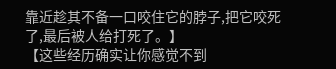靠近趁其不备一口咬住它的脖子,把它咬死了,最后被人给打死了。】
【这些经历确实让你感觉不到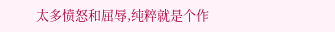太多愤怒和屈辱,纯粹就是个作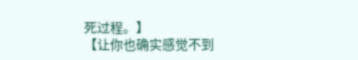死过程。】
【让你也确实感觉不到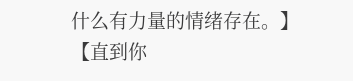什么有力量的情绪存在。】
【直到你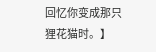回忆你变成那只狸花猫时。】